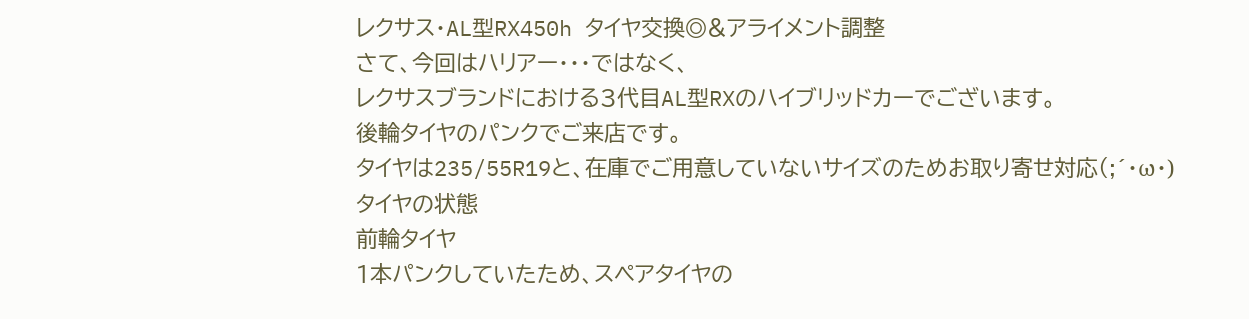レクサス・AL型RX450h タイヤ交換◎&アライメント調整
さて、今回はハリアー・・・ではなく、
レクサスブランドにおける3代目AL型RXのハイブリッドカーでございます。
後輪タイヤのパンクでご来店です。
タイヤは235/55R19と、在庫でご用意していないサイズのためお取り寄せ対応(;´・ω・)
タイヤの状態
前輪タイヤ
1本パンクしていたため、スペアタイヤの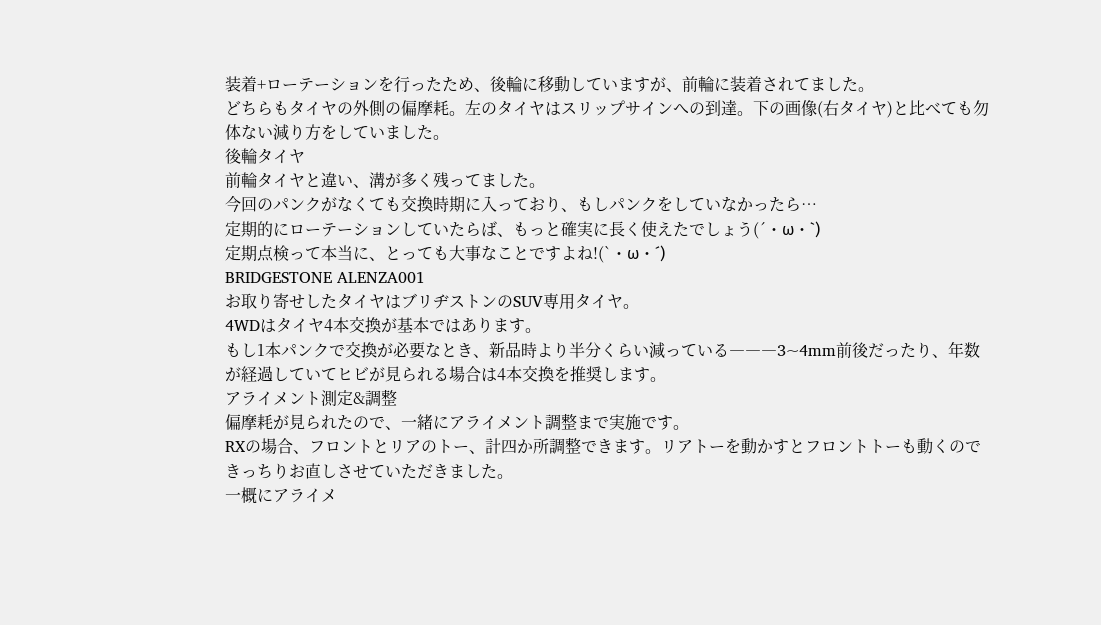装着+ローテーションを行ったため、後輪に移動していますが、前輪に装着されてました。
どちらもタイヤの外側の偏摩耗。左のタイヤはスリップサインへの到達。下の画像(右タイヤ)と比べても勿体ない減り方をしていました。
後輪タイヤ
前輪タイヤと違い、溝が多く残ってました。
今回のパンクがなくても交換時期に入っており、もしパンクをしていなかったら…
定期的にローテーションしていたらば、もっと確実に長く使えたでしょう(´・ω・`)
定期点検って本当に、とっても大事なことですよね!(`・ω・´)
BRIDGESTONE ALENZA001
お取り寄せしたタイヤはブリヂストンのSUV専用タイヤ。
4WDはタイヤ4本交換が基本ではあります。
もし1本パンクで交換が必要なとき、新品時より半分くらい減っている―――3~4mm前後だったり、年数が経過していてヒビが見られる場合は4本交換を推奨します。
アライメント測定&調整
偏摩耗が見られたので、一緒にアライメント調整まで実施です。
RXの場合、フロントとリアのトー、計四か所調整できます。リアトーを動かすとフロントトーも動くのできっちりお直しさせていただきました。
一概にアライメ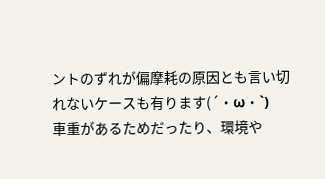ントのずれが偏摩耗の原因とも言い切れないケースも有ります(´・ω・`)
車重があるためだったり、環境や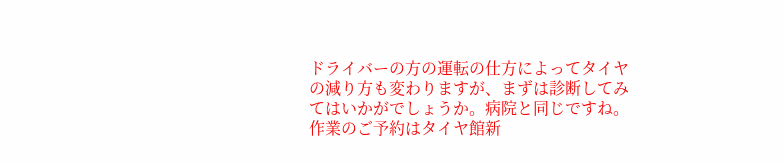ドライバーの方の運転の仕方によってタイヤの減り方も変わりますが、まずは診断してみてはいかがでしょうか。病院と同じですね。
作業のご予約はタイヤ館新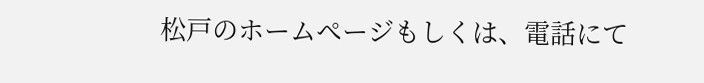松戸のホームページもしくは、電話にて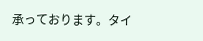承っております。タイ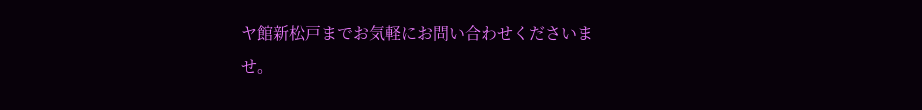ヤ館新松戸までお気軽にお問い合わせくださいませ。